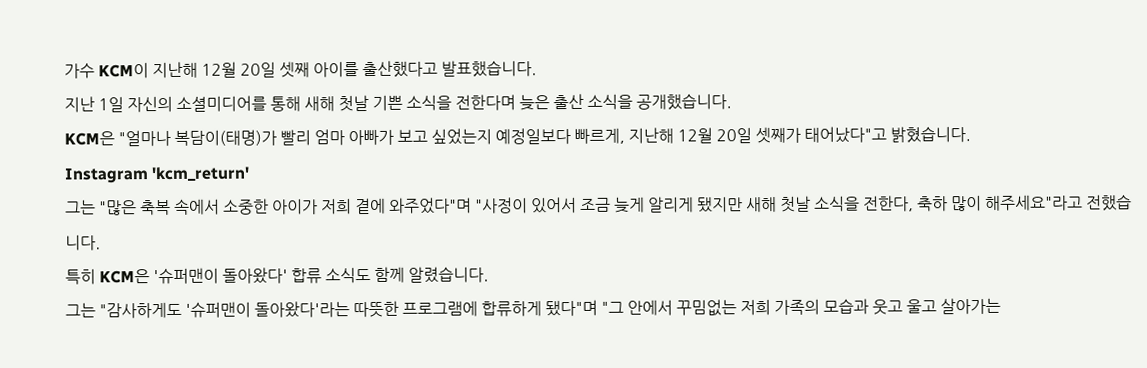가수 KCM이 지난해 12월 20일 셋째 아이를 출산했다고 발표했습니다.
지난 1일 자신의 소셜미디어를 통해 새해 첫날 기쁜 소식을 전한다며 늦은 출산 소식을 공개했습니다.
KCM은 "얼마나 복담이(태명)가 빨리 엄마 아빠가 보고 싶었는지 예정일보다 빠르게, 지난해 12월 20일 셋째가 태어났다"고 밝혔습니다.
Instagram 'kcm_return'
그는 "많은 축복 속에서 소중한 아이가 저희 곁에 와주었다"며 "사정이 있어서 조금 늦게 알리게 됐지만 새해 첫날 소식을 전한다, 축하 많이 해주세요"라고 전했습니다.
특히 KCM은 '슈퍼맨이 돌아왔다' 합류 소식도 함께 알렸습니다.
그는 "감사하게도 '슈퍼맨이 돌아왔다'라는 따뜻한 프로그램에 합류하게 됐다"며 "그 안에서 꾸밈없는 저희 가족의 모습과 웃고 울고 살아가는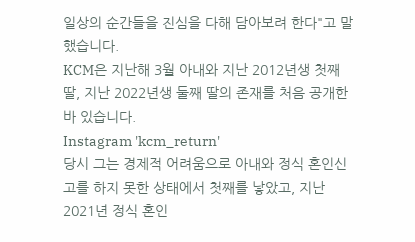일상의 순간들을 진심을 다해 담아보려 한다"고 말했습니다.
KCM은 지난해 3월 아내와 지난 2012년생 첫째 딸, 지난 2022년생 둘째 딸의 존재를 처음 공개한 바 있습니다.
Instagram 'kcm_return'
당시 그는 경제적 어려움으로 아내와 정식 혼인신고를 하지 못한 상태에서 첫째를 낳았고, 지난 2021년 정식 혼인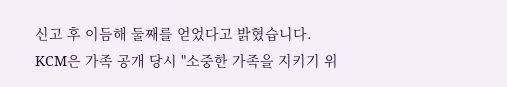신고 후 이듬해 둘째를 얻었다고 밝혔습니다.
KCM은 가족 공개 당시 "소중한 가족을 지키기 위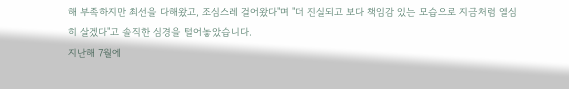해 부족하지만 최선을 다해왔고, 조심스레 걸어왔다"며 "더 진실되고 보다 책임감 있는 모습으로 지금처럼 열심히 살겠다"고 솔직한 심경을 털어놓았습니다.
지난해 7월에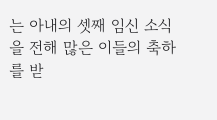는 아내의 셋째 임신 소식을 전해 많은 이들의 축하를 받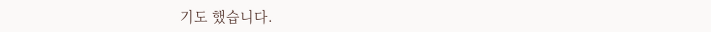기도 했습니다.